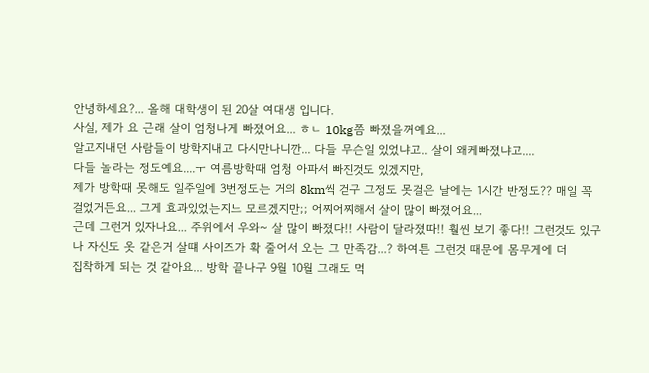안녕하세요?... 올해 대학생이 된 20살 여대생 입니다.
사실, 제가 요 근래 살이 엄청나게 빠졌어요... ㅎㄴ 10kg쯤 빠졌을꺼예요...
알고지내던 사람들이 방학지내고 다시만나니깐... 다들 무슨일 있었냐고.. 살이 왜케빠졌냐고....
다들 놀라는 정도예요....ㅜ 여름방학때 엄청 아파서 빠진것도 있겠지만,
제가 방학때 못해도 일주일에 3번정도는 거의 8km씩 걷구 그정도 못걸은 날에는 1시간 반정도?? 매일 꼭
걸었거든요... 그게 효과있었는지느 모르겠지만;; 어찌어찌해서 살이 많이 빠졌어요...
근데 그런거 있자나요... 주위에서 우와~ 살 많이 빠졌다!! 사람이 달라졌따!! 훨씬 보기 좋다!! 그런것도 있구
나 자신도 옷 같은거 살떄 사이즈가 확 줄어서 오는 그 만족감...? 하여튼 그런것 때문에 몸무게에 더
집착하게 되는 것 같아요... 방학 끝나구 9월 10월 그래도 먹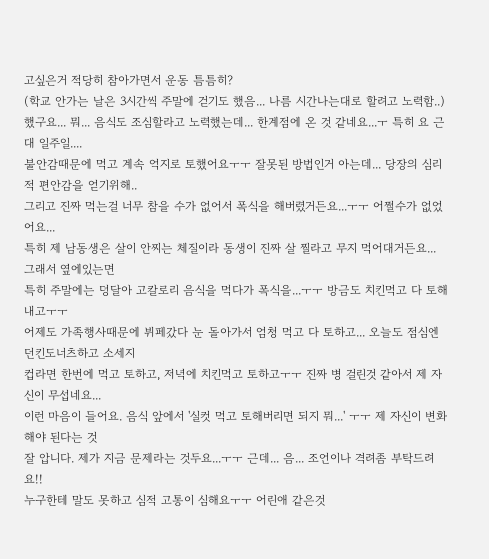고싶은거 적당히 참아가면서 운동 틈틈히?
(학교 안가는 날은 3시간씩 주말에 걷기도 했음... 나름 시간나는대로 할려고 노력함..)
했구요... 뭐... 음식도 조심할라고 노력했는데... 한계점에 온 것 같네요...ㅜ 특히 요 근대 일주일....
불안감때문에 먹고 계속 억지로 토했어요ㅜㅜ 잘못된 방법인거 아는데... 당장의 심리적 편안감을 얻기위해..
그리고 진짜 먹는걸 너무 참을 수가 없어서 폭식을 해버렸거든요...ㅜㅜ 어쩔수가 없었어요...
특히 제 남동생은 살이 안찌는 체질이라 동생이 진짜 살 찔라고 무지 먹어대거든요... 그래서 옆에있는면
특히 주말에는 덩달아 고칼로리 음식을 먹다가 폭식을...ㅜㅜ 방금도 치킨먹고 다 토해내고ㅜㅜ
어제도 가족행사때문에 뷔페갔다 눈 돌아가서 엄청 먹고 다 토하고... 오늘도 점심엔 던킨도너츠하고 소세지
컵라면 한번에 먹고 토하고, 저녁에 치킨먹고 토하고ㅜㅜ 진짜 병 걸린것 같아서 제 자신이 무섭네요...
이런 마음이 들어요. 음식 앞에서 '실컷 먹고 토해버리면 되지 뭐...' ㅜㅜ 제 자신이 변화해야 된다는 것
잘 압니다. 제가 지금 문제라는 것두요...ㅜㅜ 근데... 음... 조언이나 격려좀 부탁드려요!!
누구한테 말도 못하고 심적 고통이 심해요ㅜㅜ 어린애 같은것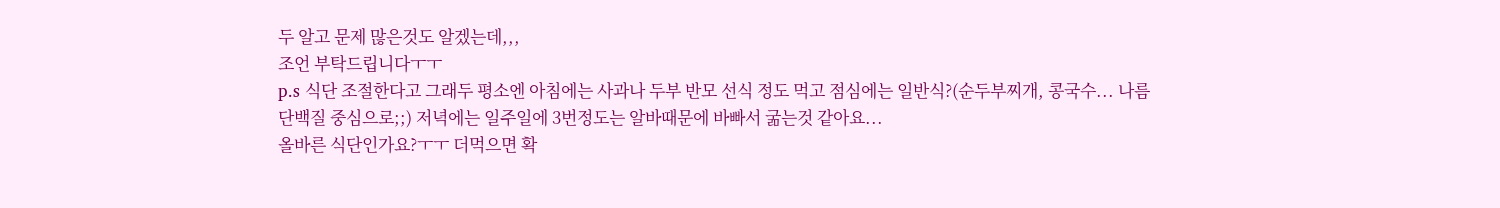두 알고 문제 많은것도 알겠는데,,,
조언 부탁드립니다ㅜㅜ
p.s 식단 조절한다고 그래두 평소엔 아침에는 사과나 두부 반모 선식 정도 먹고 점심에는 일반식?(순두부찌개, 콩국수... 나름 단백질 중심으로;;) 저녁에는 일주일에 3번정도는 알바때문에 바빠서 굶는것 같아요...
올바른 식단인가요?ㅜㅜ 더먹으면 확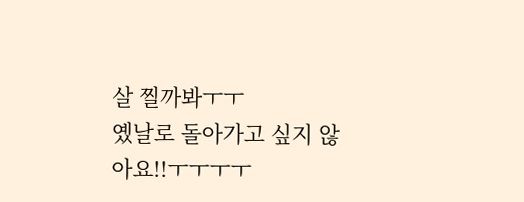살 찔까봐ㅜㅜ
옜날로 돌아가고 싶지 않아요!!ㅜㅜㅜㅜ